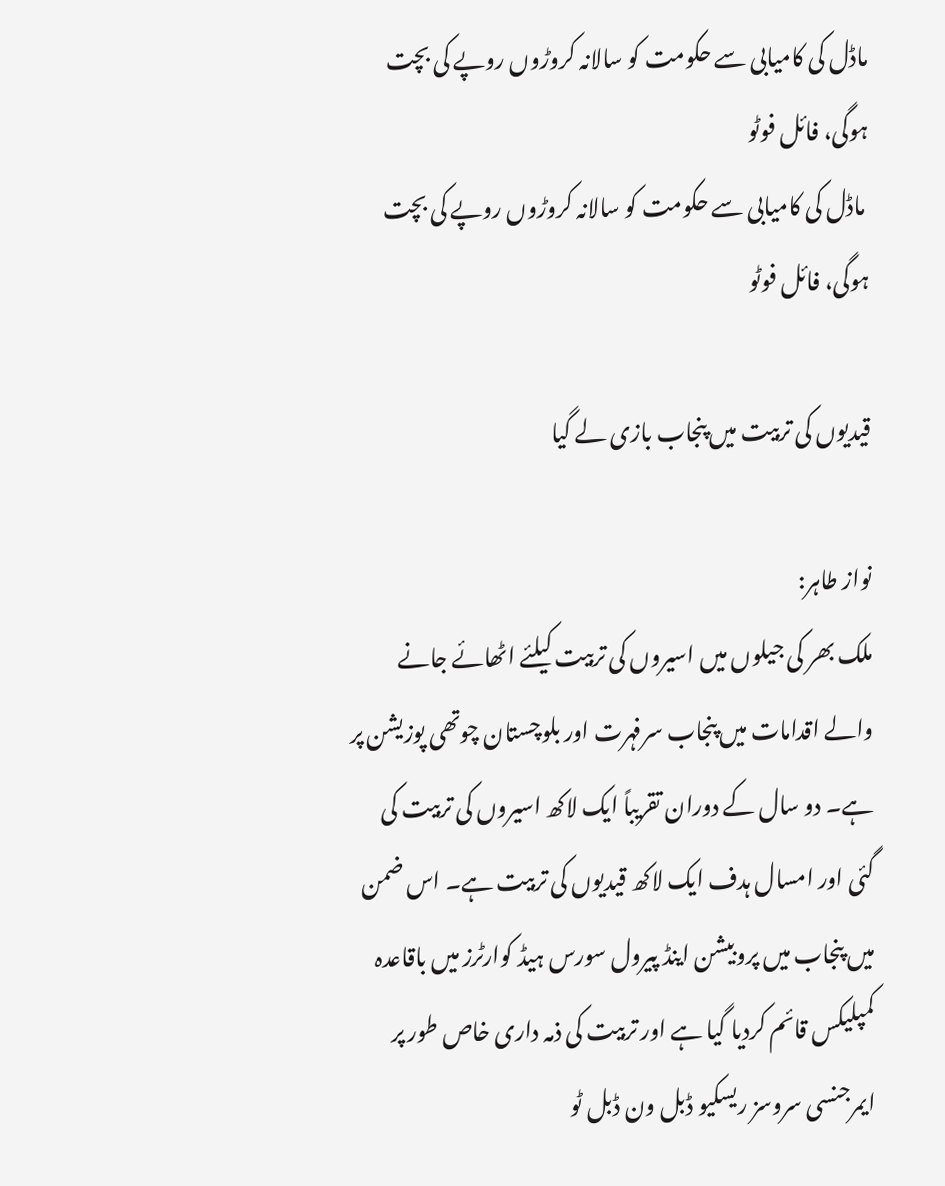ماڈل کی کامیابی سے حکومت کو سالانہ کروڑوں روپے کی بچت ہوگی، فائل فوٹو
 ماڈل کی کامیابی سے حکومت کو سالانہ کروڑوں روپے کی بچت ہوگی، فائل فوٹو

قیدیوں کی تربیت میں پنجاب بازی لے گیا

نواز طاہر:
ملک بھر کی جیلوں میں اسیروں کی تربیت کیلئے اٹھائے جانے والے اقدامات میں پنجاب سرفہرت اور بلوچستان چوتھی پوزیشن پر ہے۔ دو سال کے دوران تقریباً ایک لاکھ اسیروں کی تربیت کی گئی اور امسال ہدف ایک لاکھ قیدیوں کی تربیت ہے۔ اس ضمن میں پنجاب میں پروبیشن اینڈ پیرول سورس ہیڈ کوارٹرز میں باقاعدہ کمپلیکس قائم کردیا گیا ہے اور تربیت کی ذمہ داری خاص طور پر ایمرجنسی سروسز ریسکیو ڈبل ون ڈبل ٹو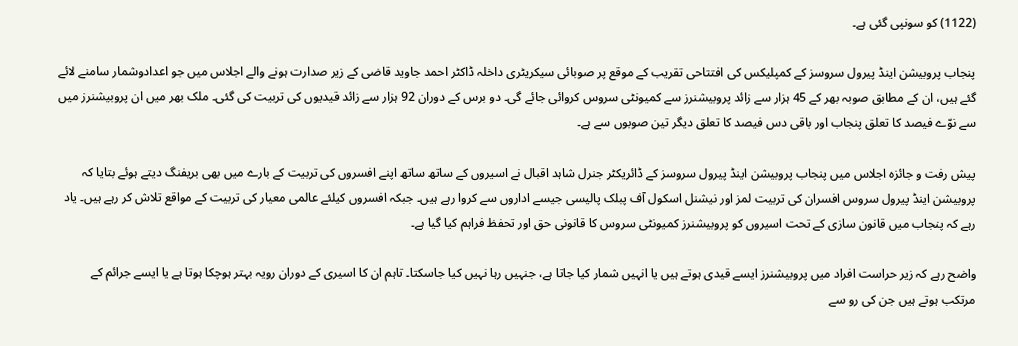(1122) کو سونپی گئی ہے۔

پنجاب پروبیشن اینڈ پیرول سروسز کے کمپلیکس کی افتتاحی تقریب کے موقع پر صوبائی سیکریٹری داخلہ ڈاکٹر احمد جاوید قاضی کے زیر صدارت ہونے والے اجلاس میں جو اعدادوشمار سامنے لائے گئے ہیں، ان کے مطابق صوبہ بھر کے 45 ہزار سے زائد پروبیشنرز سے کمیونٹی سروس کروائی جائے گی۔ دو برس کے دوران 92 ہزار سے زائد قیدیوں کی تربیت کی گئی۔ ملک بھر میں ان پروبیشنرز میں سے نوّے فیصد کا تعلق پنجاب اور باقی دس فیصد کا تعلق دیگر تین صوبوں سے ہے۔

پیش رفت و جائزہ اجلاس میں پنجاب پروبیشن اینڈ پیرول سروسز کے ڈائریکٹر جنرل شاہد اقبال نے اسیروں کے ساتھ ساتھ اپنے افسروں کی تربیت کے بارے میں بھی بریفنگ دیتے ہوئے بتایا کہ پروبیشن اینڈ پیرول سروس افسران کی تربیت لمز اور نیشنل اسکول آف پبلک پالیسی جیسے اداروں سے کروا رہے ہیں۔ جبکہ افسروں کیلئے عالمی معیار کی تربیت کے مواقع تلاش کر رہے ہیں۔ یاد رہے کہ پنجاب میں قانون سازی کے تحت اسیروں کو پروبیشنرز کمیونٹی سروس کا قانونی حق اور تحفظ فراہم کیا گیا ہے۔

واضح رہے کہ زیر حراست افراد میں پروبیشنرز ایسے قیدی ہوتے ہیں یا انہیں شمار کیا جاتا ہے، جنہیں رہا نہیں کیا جاسکتا۔ تاہم ان کا اسیری کے دوران رویہ بہتر ہوچکا ہوتا ہے یا ایسے جرائم کے مرتکب ہوتے ہیں جن کی رو سے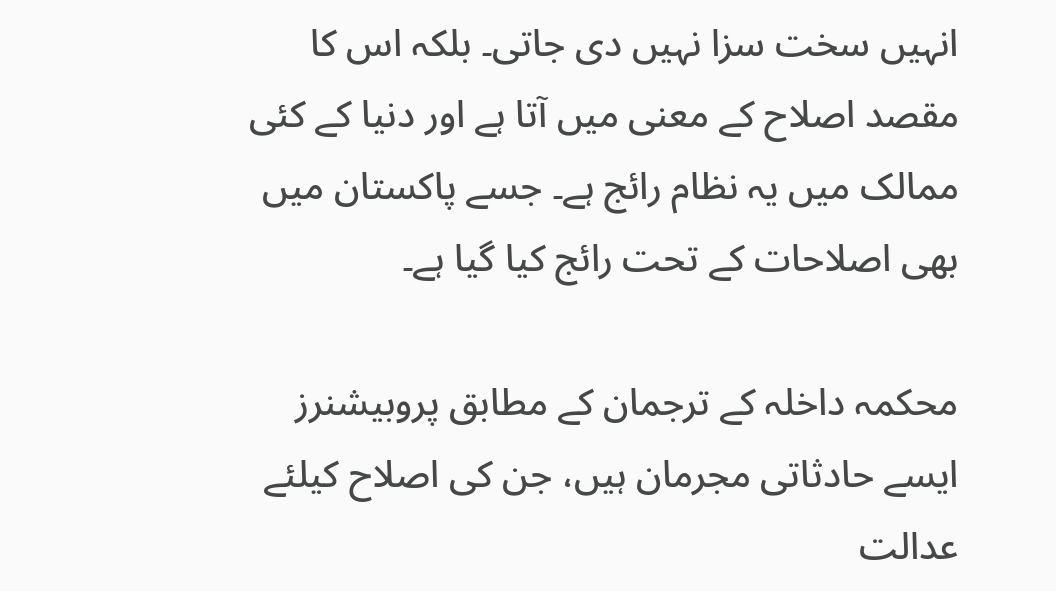انہیں سخت سزا نہیں دی جاتی۔ بلکہ اس کا مقصد اصلاح کے معنی میں آتا ہے اور دنیا کے کئی ممالک میں یہ نظام رائج ہے۔ جسے پاکستان میں بھی اصلاحات کے تحت رائج کیا گیا ہے۔

محکمہ داخلہ کے ترجمان کے مطابق پروبیشنرز ایسے حادثاتی مجرمان ہیں، جن کی اصلاح کیلئے عدالت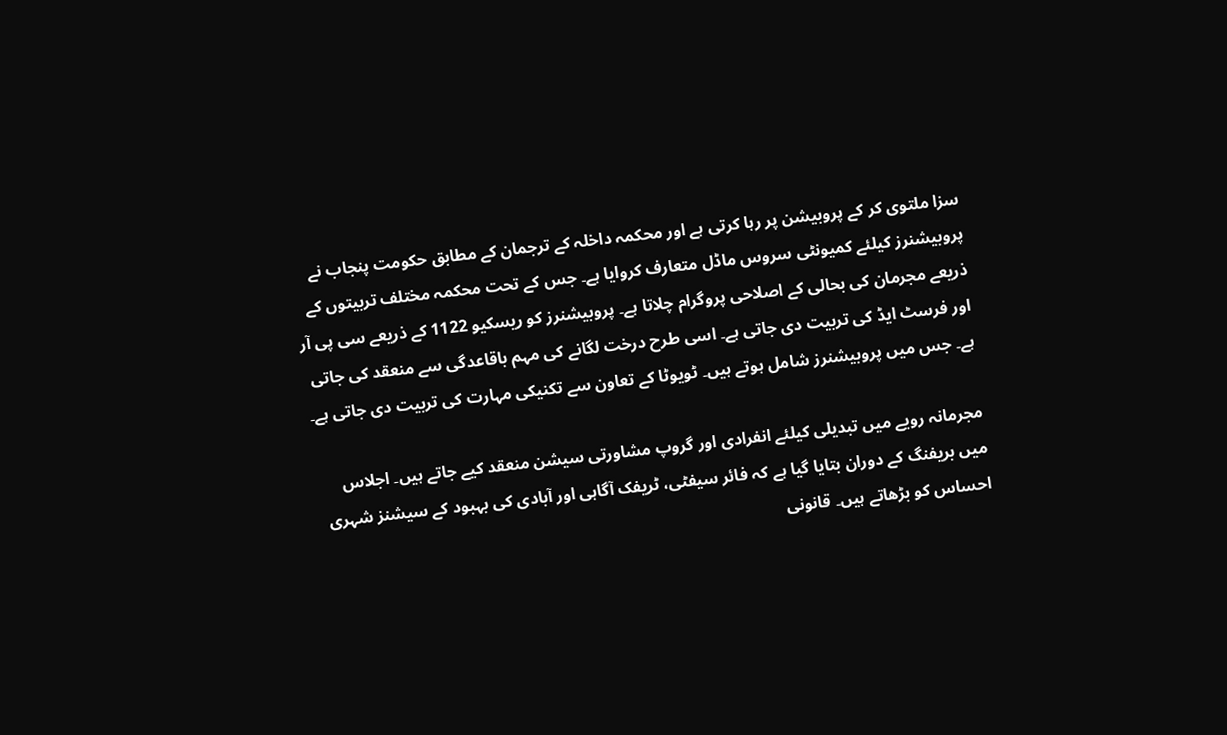سزا ملتوی کر کے پروبیشن پر رہا کرتی ہے اور محکمہ داخلہ کے ترجمان کے مطابق حکومت پنجاب نے پروبیشنرز کیلئے کمیونٹی سروس ماڈل متعارف کروایا ہے۔ جس کے تحت محکمہ مختلف تربیتوں کے ذریعے مجرمان کی بحالی کے اصلاحی پروگرام چلاتا ہے۔ پروبیشنرز کو ریسکیو 1122 کے ذریعے سی پی آر اور فرسٹ ایڈ کی تربیت دی جاتی ہے۔ اسی طرح درخت لگانے کی مہم باقاعدگی سے منعقد کی جاتی ہے۔ جس میں پروبیشنرز شامل ہوتے ہیں۔ ٹویوٹا کے تعاون سے تکنیکی مہارت کی تربیت دی جاتی ہے۔

مجرمانہ رویے میں تبدیلی کیلئے انفرادی اور گروپ مشاورتی سیشن منعقد کیے جاتے ہیں۔ اجلاس میں بریفنگ کے دوران بتایا گیا ہے کہ فائر سیفٹی، ٹریفک آگاہی اور آبادی کی بہبود کے سیشنز شہری احساس کو بڑھاتے ہیں۔ قانونی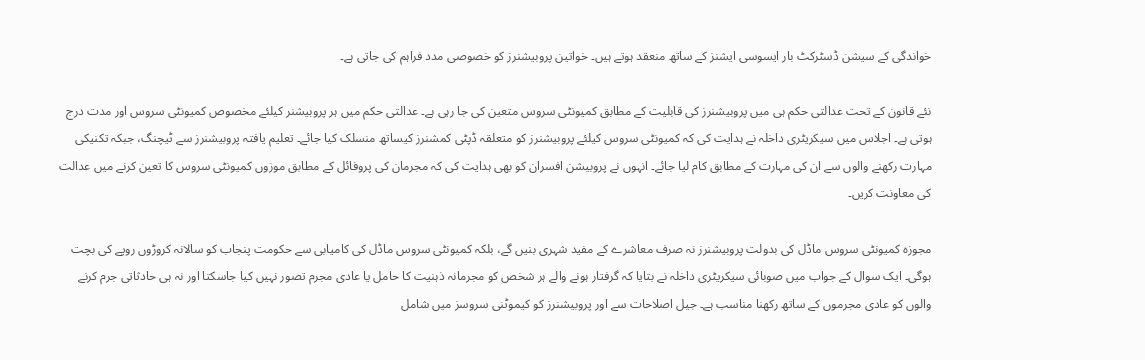خواندگی کے سیشن ڈسٹرکٹ بار ایسوسی ایشنز کے ساتھ منعقد ہوتے ہیں۔ خواتین پروبیشنرز کو خصوصی مدد فراہم کی جاتی ہے۔

نئے قانون کے تحت عدالتی حکم ہی میں پروبیشنرز کی قابلیت کے مطابق کمیونٹی سروس متعین کی جا رہی ہے۔ عدالتی حکم میں ہر پروبیشنر کیلئے مخصوص کمیونٹی سروس اور مدت درج ہوتی ہے۔ اجلاس میں سیکریٹری داخلہ نے ہدایت کی کہ کمیونٹی سروس کیلئے پروبیشنرز کو متعلقہ ڈپٹی کمشنرز کیساتھ منسلک کیا جائے۔ تعلیم یافتہ پروبیشنرز سے ٹیچنگ، جبکہ تکنیکی مہارت رکھنے والوں سے ان کی مہارت کے مطابق کام لیا جائے۔ انہوں نے پروبیشن افسران کو بھی ہدایت کی کہ مجرمان کی پروفائل کے مطابق موزوں کمیونٹی سروس کا تعین کرنے میں عدالت کی معاونت کریں۔

مجوزہ کمیونٹی سروس ماڈل کی بدولت پروبیشنرز نہ صرف معاشرے کے مفید شہری بنیں گے، بلکہ کمیونٹی سروس ماڈل کی کامیابی سے حکومت پنجاب کو سالانہ کروڑوں روپے کی بچت ہوگی۔ ایک سوال کے جواب میں صوبائی سیکریٹری داخلہ نے بتایا کہ گرفتار ہونے والے ہر شخص کو مجرمانہ ذہنیت کا حامل یا عادی مجرم تصور نہیں کیا جاسکتا اور نہ ہی حادثاتی جرم کرنے والوں کو عادی مجرموں کے ساتھ رکھنا مناسب ہے۔ جیل اصلاحات سے اور پروبیشنرز کو کیموٹنی سروسز میں شامل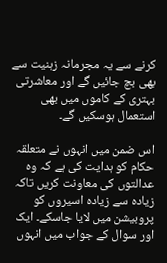کرنے سے یہ مجرمانہ زہنیت سے بھی بچ جائیں گے اور معاشرتی بہتری کے کاموں میں بھی استعمال ہوسکیں گے۔

اس ضمن میں انہوں نے متعلقہ حکام کو ہدایت کی ہے کہ وہ عدالتوں کی معاونت کریں تاکہ زیادہ سے زیادہ اسیروں کو پروبیشن میں لایا جاسکے۔ ایک اور سوال کے جواب میں انہوں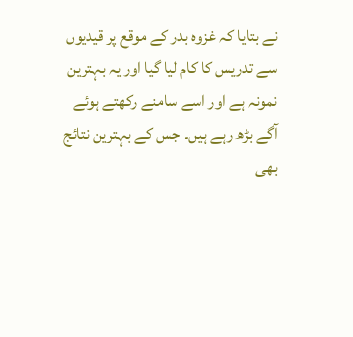نے بتایا کہ غزوہ بدر کے موقع پر قیدیوں سے تدریس کا کام لیا گیا اور یہ بہترین نمونہ ہے اور اسے سامنے رکھتے ہوئے آگے بڑھ رہے ہیں۔ جس کے بہترین نتائج بھی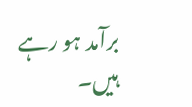برآمد ہو رہے ہیں۔